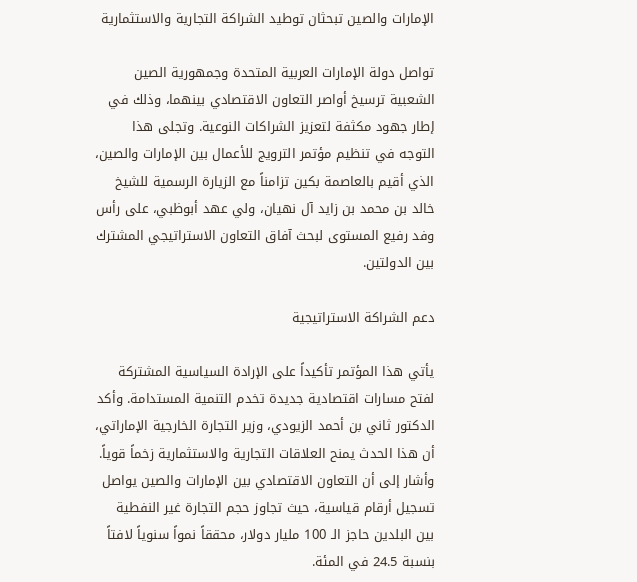الإمارات والصين تبحثان توطيد الشراكة التجارية والاستثمارية

تواصل دولة الإمارات العربية المتحدة وجمهورية الصين الشعبية ترسيخ أواصر التعاون الاقتصادي بينهما، وذلك في إطار جهود مكثفة لتعزيز الشراكات النوعية. وتجلى هذا التوجه في تنظيم مؤتمر الترويج للأعمال بين الإمارات والصين، الذي أقيم بالعاصمة بكين تزامناً مع الزيارة الرسمية للشيخ خالد بن محمد بن زايد آل نهيان، ولي عهد أبوظبي، على رأس وفد رفيع المستوى لبحث آفاق التعاون الاستراتيجي المشترك بين الدولتين.

دعم الشراكة الاستراتيجية

يأتي هذا المؤتمر تأكيداً على الإرادة السياسية المشتركة لفتح مسارات اقتصادية جديدة تخدم التنمية المستدامة. وأكد الدكتور ثاني بن أحمد الزيودي، وزير التجارة الخارجية الإماراتي، أن هذا الحدث يمنح العلاقات التجارية والاستثمارية زخماً قوياً. وأشار إلى أن التعاون الاقتصادي بين الإمارات والصين يواصل تسجيل أرقام قياسية، حيث تجاوز حجم التجارة غير النفطية بين البلدين حاجز الـ 100 مليار دولار، محققاً نمواً سنوياً لافتاً بنسبة 24.5 في المئة.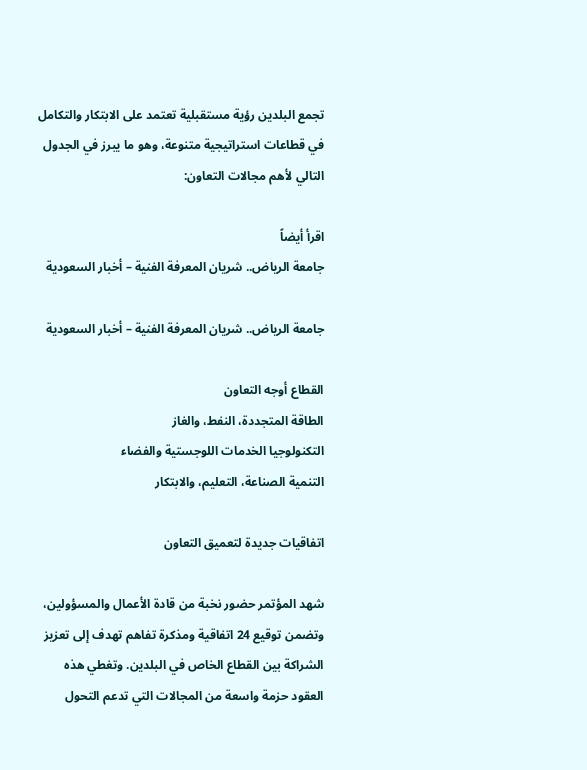تجمع البلدين رؤية مستقبلية تعتمد على الابتكار والتكامل في قطاعات استراتيجية متنوعة، وهو ما يبرز في الجدول التالي لأهم مجالات التعاون:

اقرأ أيضاً
جامعة الرياض.. شريان المعرفة الفنية – أخبار السعودية

جامعة الرياض.. شريان المعرفة الفنية – أخبار السعودية

القطاع أوجه التعاون
الطاقة المتجددة، النفط، والغاز
التكنولوجيا الخدمات اللوجستية والفضاء
التنمية الصناعة، التعليم، والابتكار

اتفاقيات جديدة لتعميق التعاون

شهد المؤتمر حضور نخبة من قادة الأعمال والمسؤولين، وتضمن توقيع 24 اتفاقية ومذكرة تفاهم تهدف إلى تعزيز الشراكة بين القطاع الخاص في البلدين. وتغطي هذه العقود حزمة واسعة من المجالات التي تدعم التحول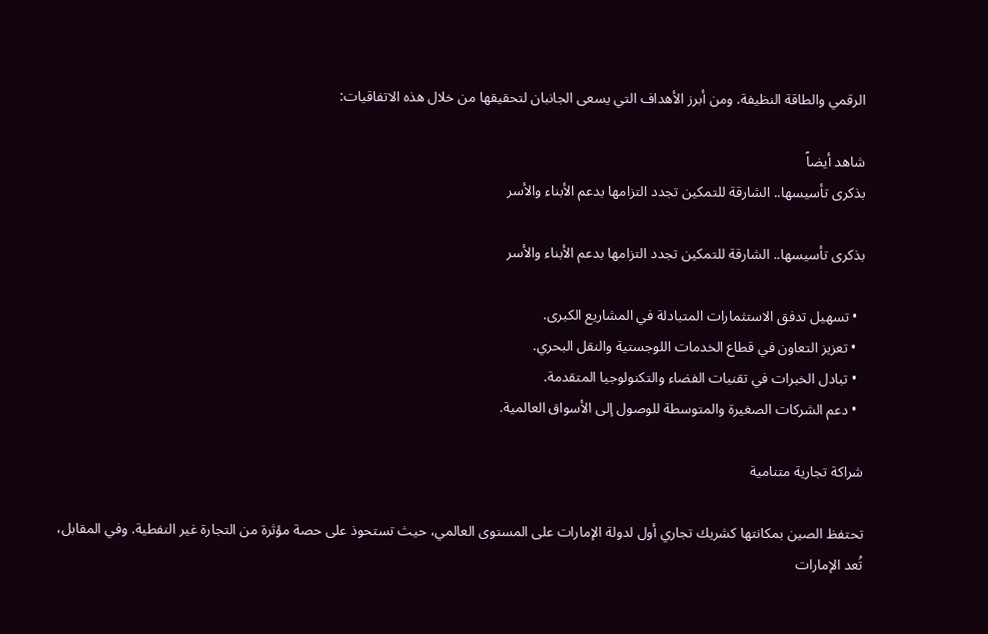الرقمي والطاقة النظيفة. ومن أبرز الأهداف التي يسعى الجانبان لتحقيقها من خلال هذه الاتفاقيات:

شاهد أيضاً
بذكرى تأسيسها.. الشارقة للتمكين تجدد التزامها بدعم الأبناء والأسر

بذكرى تأسيسها.. الشارقة للتمكين تجدد التزامها بدعم الأبناء والأسر

  • تسهيل تدفق الاستثمارات المتبادلة في المشاريع الكبرى.
  • تعزيز التعاون في قطاع الخدمات اللوجستية والنقل البحري.
  • تبادل الخبرات في تقنيات الفضاء والتكنولوجيا المتقدمة.
  • دعم الشركات الصغيرة والمتوسطة للوصول إلى الأسواق العالمية.

شراكة تجارية متنامية

تحتفظ الصين بمكانتها كشريك تجاري أول لدولة الإمارات على المستوى العالمي، حيث تستحوذ على حصة مؤثرة من التجارة غير النفطية. وفي المقابل، تُعد الإمارات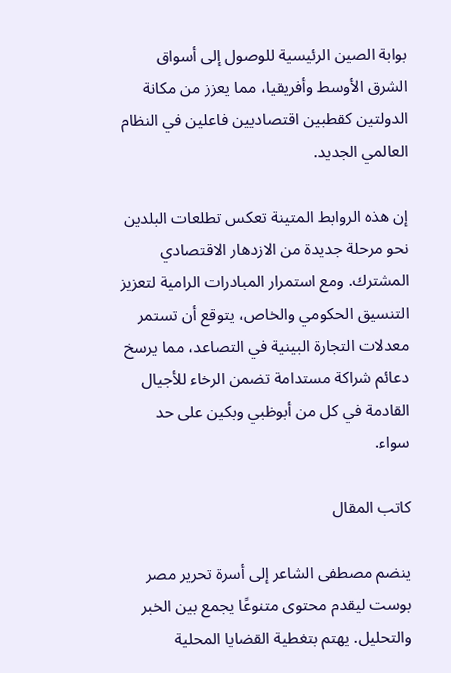بوابة الصين الرئيسية للوصول إلى أسواق الشرق الأوسط وأفريقيا، مما يعزز من مكانة الدولتين كقطبين اقتصاديين فاعلين في النظام العالمي الجديد.

إن هذه الروابط المتينة تعكس تطلعات البلدين نحو مرحلة جديدة من الازدهار الاقتصادي المشترك. ومع استمرار المبادرات الرامية لتعزيز التنسيق الحكومي والخاص، يتوقع أن تستمر معدلات التجارة البينية في التصاعد، مما يرسخ دعائم شراكة مستدامة تضمن الرخاء للأجيال القادمة في كل من أبوظبي وبكين على حد سواء.

كاتب المقال

ينضم مصطفى الشاعر إلى أسرة تحرير مصر بوست ليقدم محتوى متنوعًا يجمع بين الخبر والتحليل. يهتم بتغطية القضايا المحلية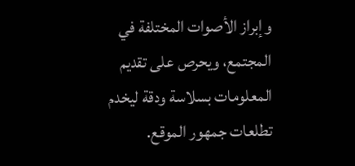وإبراز الأصوات المختلفة في المجتمع، ويحرص على تقديم المعلومات بسلاسة ودقة ليخدم تطلعات جمهور الموقع.